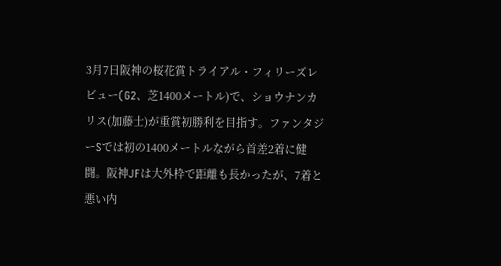3月7日阪神の桜花賞トライアル・フィリーズレビュー(G2、芝1400メートル)で、ショウナンカリス(加藤士)が重賞初勝利を目指す。ファンタジーSでは初の1400メートルながら首差2着に健闘。阪神JFは大外枠で距離も長かったが、7着と悪い内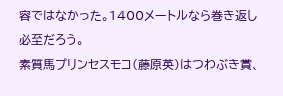容ではなかった。1400メートルなら巻き返し必至だろう。
素質馬プリンセスモコ(藤原英)はつわぶき賞、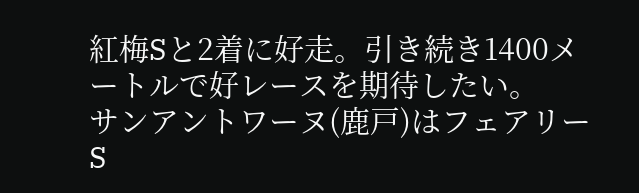紅梅Sと2着に好走。引き続き1400メートルで好レースを期待したい。
サンアントワーヌ(鹿戸)はフェアリーS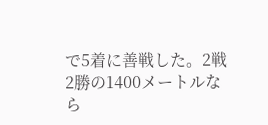で5着に善戦した。2戦2勝の1400メートルなら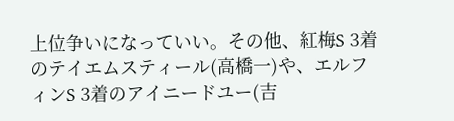上位争いになっていい。その他、紅梅S 3着のテイエムスティール(高橋一)や、エルフィンS 3着のアイニードユー(吉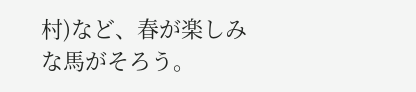村)など、春が楽しみな馬がそろう。